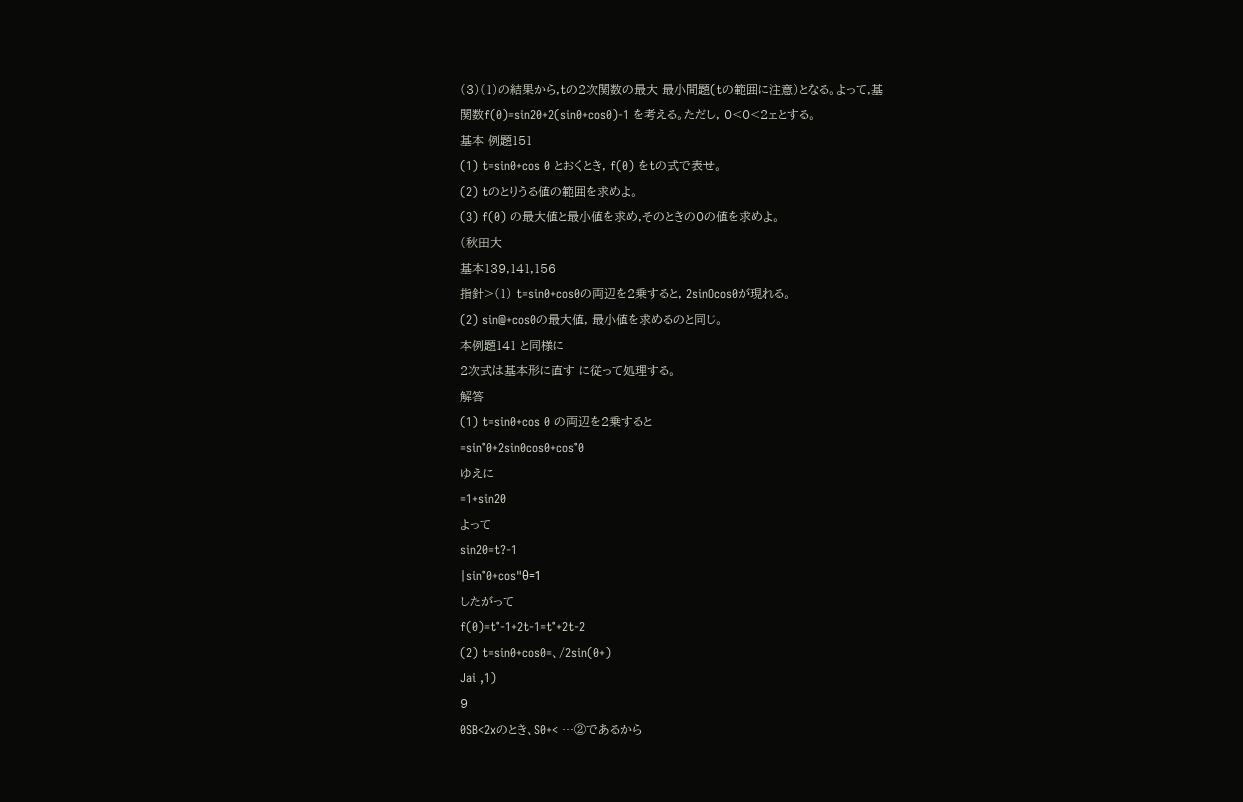(3)(1)の結果から,tの2次関数の最大 最小間題(tの範囲に注意)となる。よって,基
関数f(0)=sin20+2(sin0+cos0)-1 を考える。ただし, 0<0<2ェとする。
基本 例題151
(1) t=sin0+cos 0 とおくとき, f(0) をtの式で表せ。
(2) tのとりうる値の範囲を求めよ。
(3) f(0) の最大値と最小値を求め,そのときの0の値を求めよ。
(秋田大
基本139,141,156
指針>(1) t=sin0+cos0の両辺を2乗すると, 2sinOcos0が現れる。
(2) sin@+cos0の最大値, 最小値を求めるのと同じ。
本例題141 と同様に
2次式は基本形に直す に従って処理する。
解答
(1) t=sin0+cos 0 の両辺を2乗すると
=sin°0+2sin0cos0+cos°0
ゆえに
=1+sin20
よって
sin20=t?-1
|sin°0+cos"θ=1
したがって
f(0)=t°-1+2t-1=t°+2t-2
(2) t=sin0+cos0=、/2sin(0+)
Jai ,1)
9
0SB<2xのとき、S0+< …②であるから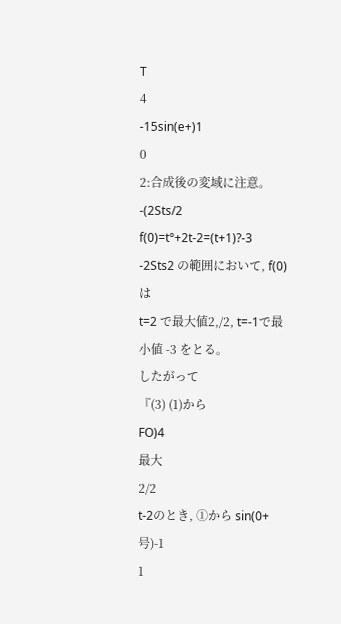T
4
-15sin(e+)1
0
2:合成後の変域に注意。
-(2Sts/2
f(0)=t°+2t-2=(t+1)?-3
-2Sts2 の範囲において, f(0) は
t=2 で最大値2,/2, t=-1で最小値 -3 をとる。
したがって
『(3) (1)から
FO)4
最大
2/2
t-2のとき, ①から sin(0+号)-1
1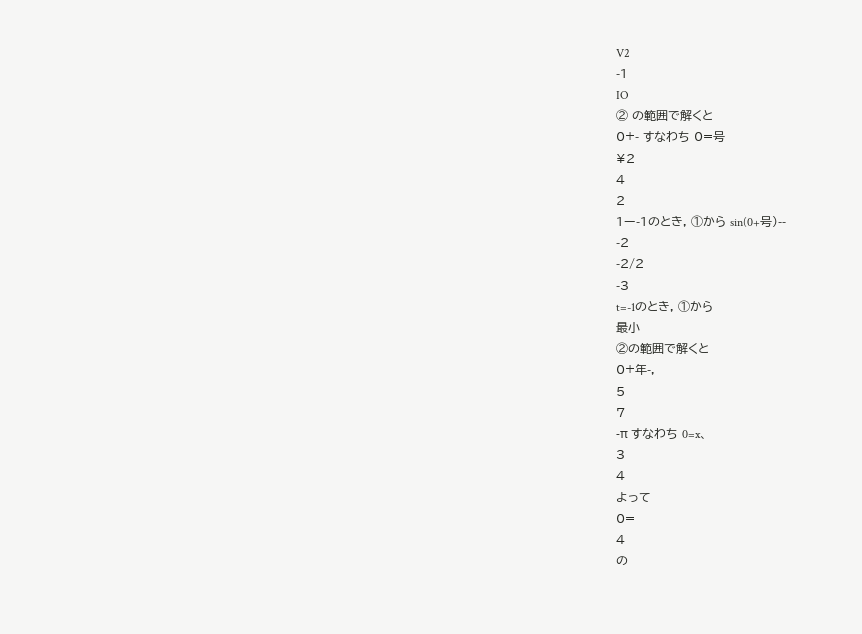V2
-1
IO
② の範囲で解くと
0+- すなわち 0=号
¥2
4
2
1ー-1のとき, ①から sin(0+号)--
-2
-2/2
-3
t=-1のとき, ①から
最小
②の範囲で解くと
0+年-,
5
7
-π すなわち 0=x、
3
4
よって
0=
4
の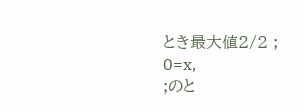とき最大値2/2 ; 0=x,
;のと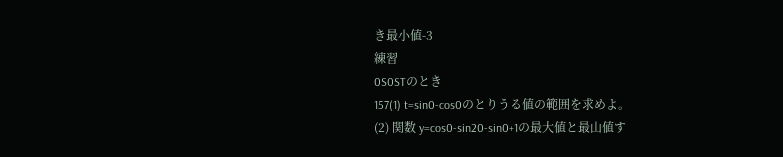き最小値-3
練習
0S0STのとき
157(1) t=sin0-cos0のとりうる値の範囲を求めよ。
(2) 関数 y=cos0-sin20-sin0+1の最大値と最山値す